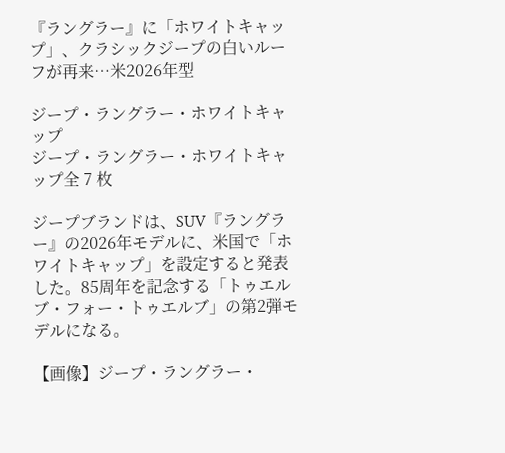『ラングラー』に「ホワイトキャップ」、クラシックジープの白いルーフが再来…米2026年型

ジープ・ラングラー・ホワイトキャップ
ジープ・ラングラー・ホワイトキャップ全 7 枚

ジープブランドは、SUV『ラングラー』の2026年モデルに、米国で「ホワイトキャップ」を設定すると発表した。85周年を記念する「トゥエルブ・フォー・トゥエルブ」の第2弾モデルになる。

【画像】ジープ・ラングラー・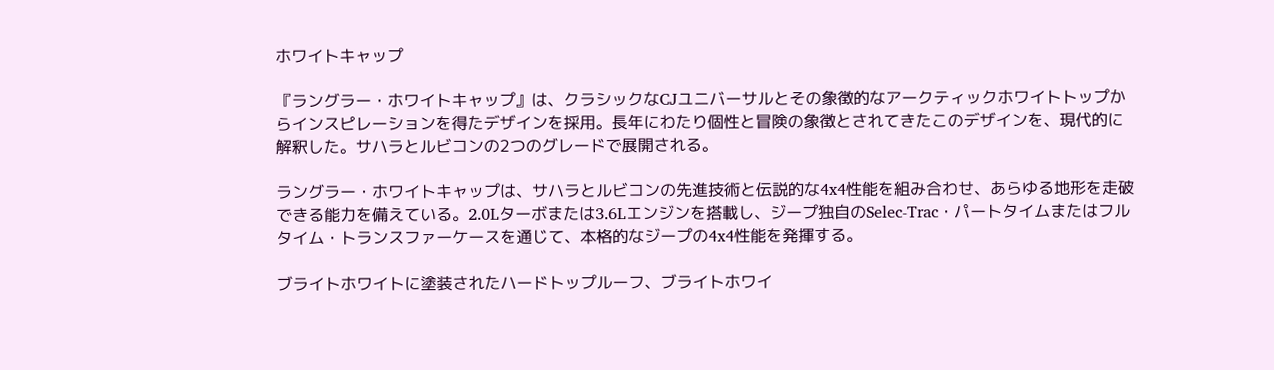ホワイトキャップ

『ラングラー・ホワイトキャップ』は、クラシックなCJユニバーサルとその象徴的なアークティックホワイトトップからインスピレーションを得たデザインを採用。長年にわたり個性と冒険の象徴とされてきたこのデザインを、現代的に解釈した。サハラとルビコンの2つのグレードで展開される。

ラングラー・ホワイトキャップは、サハラとルビコンの先進技術と伝説的な4x4性能を組み合わせ、あらゆる地形を走破できる能力を備えている。2.0Lターボまたは3.6Lエンジンを搭載し、ジープ独自のSelec-Trac・パートタイムまたはフルタイム・トランスファーケースを通じて、本格的なジープの4x4性能を発揮する。

ブライトホワイトに塗装されたハードトップルーフ、ブライトホワイ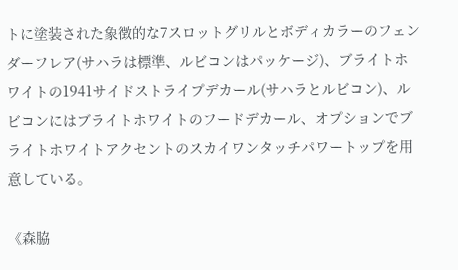トに塗装された象徴的な7スロットグリルとボディカラーのフェンダーフレア(サハラは標準、ルビコンはパッケージ)、ブライトホワイトの1941サイドストライプデカール(サハラとルビコン)、ルビコンにはブライトホワイトのフードデカール、オプションでブライトホワイトアクセントのスカイワンタッチパワートップを用意している。

《森脇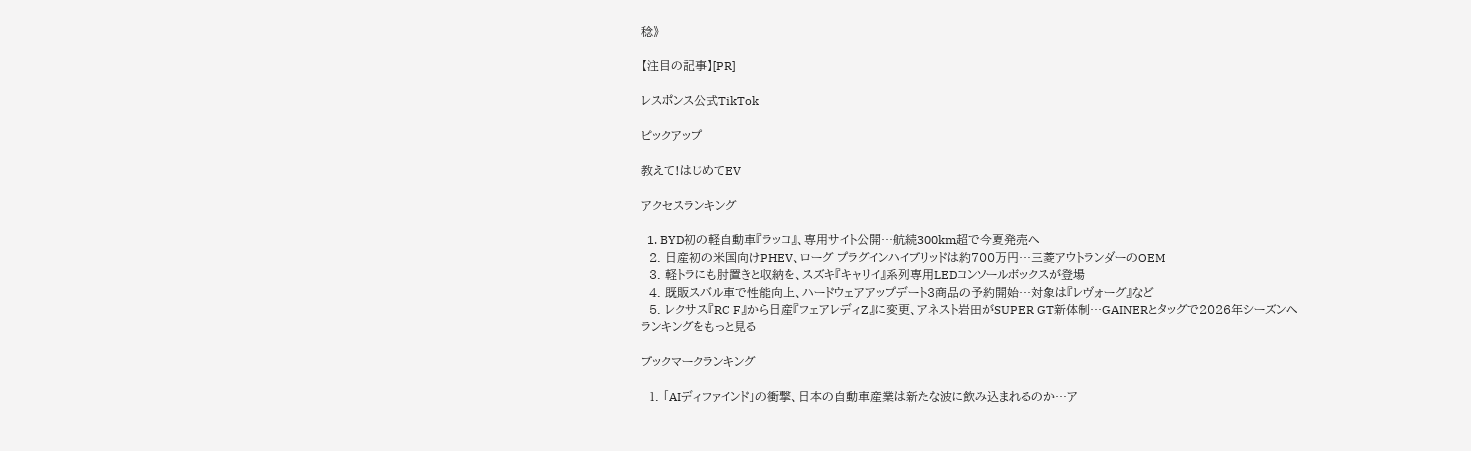稔》

【注目の記事】[PR]

レスポンス公式TikTok

ピックアップ

教えて!はじめてEV

アクセスランキング

  1. BYD初の軽自動車『ラッコ』、専用サイト公開…航続300km超で今夏発売へ
  2. 日産初の米国向けPHEV、ローグ プラグインハイブリッドは約700万円…三菱アウトランダーのOEM
  3. 軽トラにも肘置きと収納を、スズキ『キャリイ』系列専用LEDコンソールボックスが登場
  4. 既販スバル車で性能向上、ハードウェアアップデート3商品の予約開始…対象は『レヴォーグ』など
  5. レクサス『RC F』から日産『フェアレディZ』に変更、アネスト岩田がSUPER GT新体制…GAINERとタッグで2026年シーズンへ
ランキングをもっと見る

ブックマークランキング

  1. 「AIディファインド」の衝撃、日本の自動車産業は新たな波に飲み込まれるのか…ア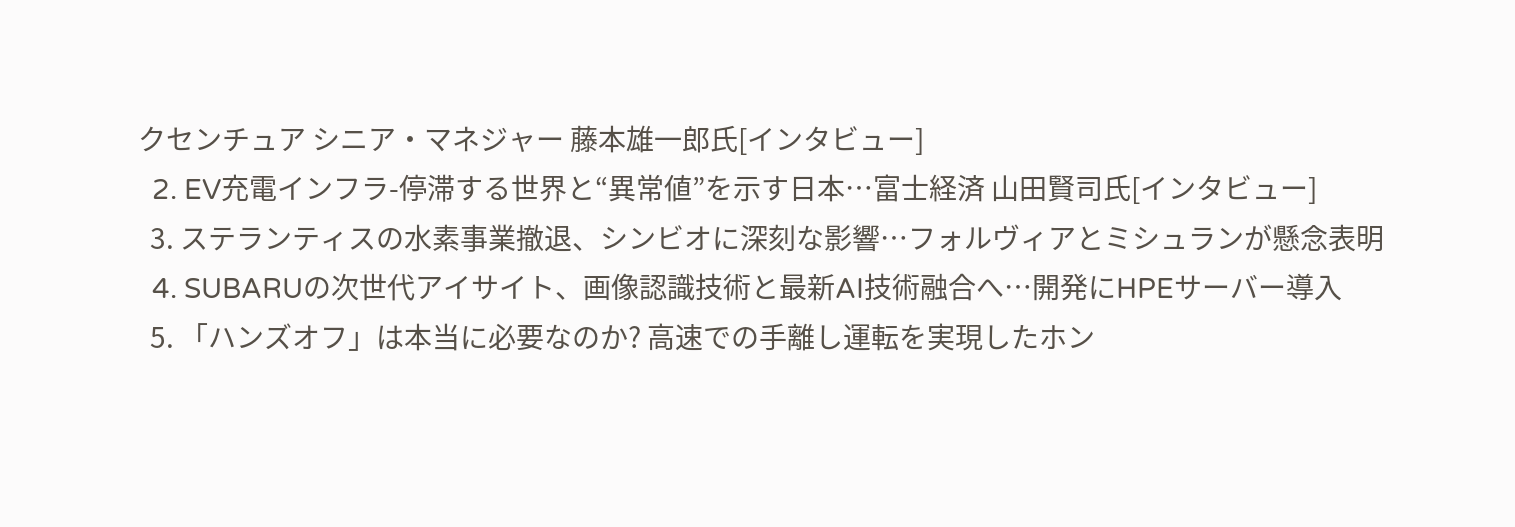クセンチュア シニア・マネジャー 藤本雄一郎氏[インタビュー]
  2. EV充電インフラ-停滞する世界と“異常値”を示す日本…富士経済 山田賢司氏[インタビュー]
  3. ステランティスの水素事業撤退、シンビオに深刻な影響…フォルヴィアとミシュランが懸念表明
  4. SUBARUの次世代アイサイト、画像認識技術と最新AI技術融合へ…開発にHPEサーバー導入
  5. 「ハンズオフ」は本当に必要なのか? 高速での手離し運転を実現したホン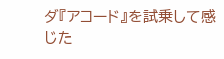ダ『アコード』を試乗して感じた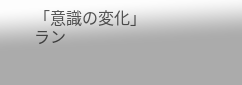「意識の変化」
ラン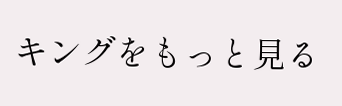キングをもっと見る